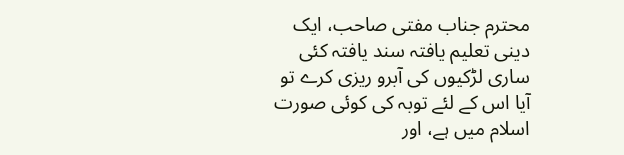محترم جناب مفتی صاحب، ایک دینی تعلیم یافتہ سند یافتہ کئی ساری لڑکیوں کی آبرو ریزی کرے تو آیا اس کے لئے توبہ کی کوئی صورت اسلام میں ہے، اور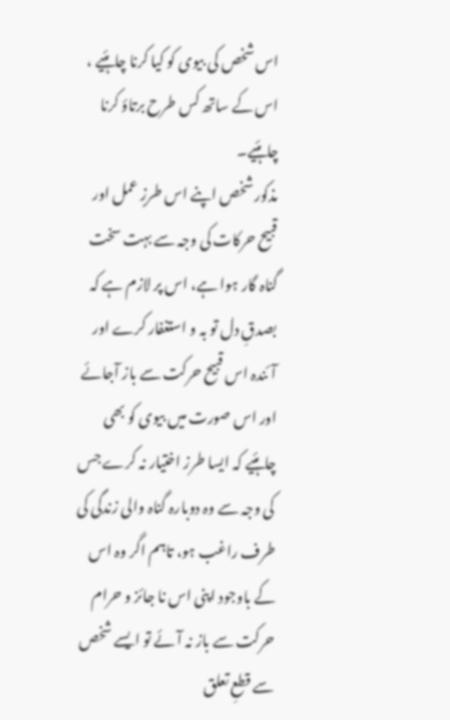اس شخص کی بیوی کو کیا کرنا چاہئیے ، اس کے ساتھ کس طرح برتاؤ کرنا چاہئیے۔
مذکور شخص اپنے اس طرزِ عمل اور قبیح حرکات کی وجہ سے بہت سخت گناہ گار ہوا ہے، اس پر لازم ہے کہ بصدقِ دل تو بہ و استغفار کرے اور آئندہ اس قبیح حرکت سے باز آجائے اور اس صورت میں بیوی کو بھی چاہئیے کہ ایسا طرز اختیار نہ کرے جس کی وجہ سے وہ دوبارہ گناہ والی زندگی کی طرف راغب ہو، تاہم اگر وہ اس کے باوجود اپنی اس نا جائز و حرام حرکت سے باز نہ آئے تو ایسے شخص سے قطعِ تعلق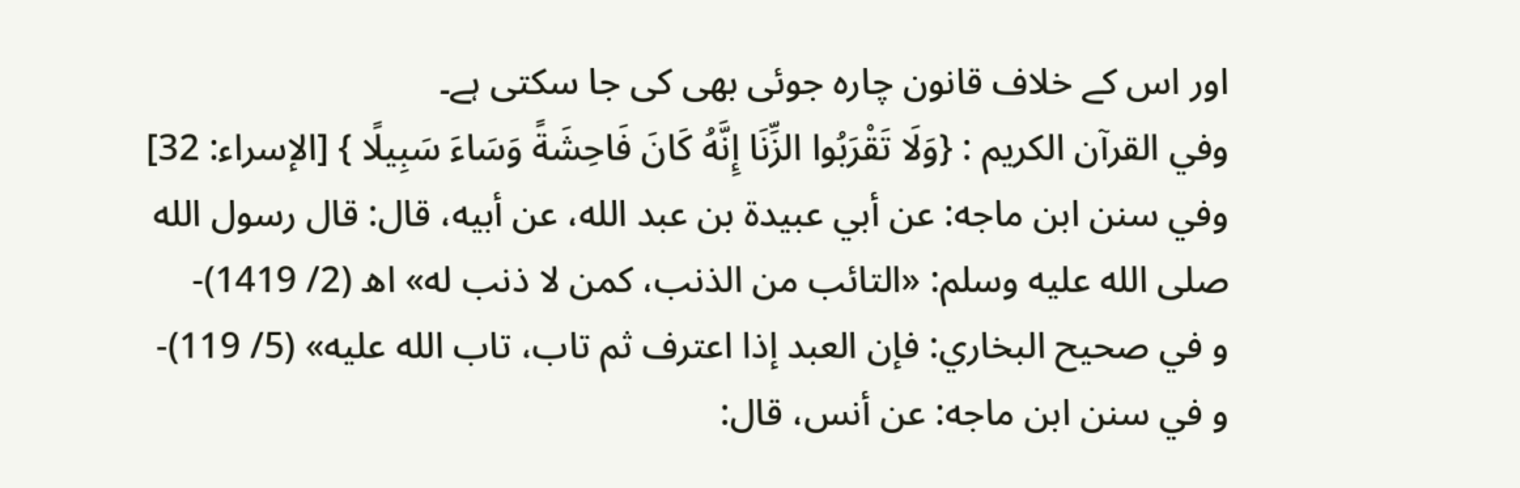اور اس کے خلاف قانون چارہ جوئی بھی کی جا سکتی ہے۔
وفي القرآن الكريم : {وَلَا تَقْرَبُوا الزِّنَا إِنَّهُ كَانَ فَاحِشَةً وَسَاءَ سَبِيلًا } [الإسراء: 32]
وفي سنن ابن ماجه: عن أبي عبيدة بن عبد الله، عن أبيه، قال: قال رسول الله صلى الله عليه وسلم: «التائب من الذنب، كمن لا ذنب له» اھ (2/ 1419)-
و في صحيح البخاري: فإن العبد إذا اعترف ثم تاب، تاب الله عليه» (5/ 119)-
و في سنن ابن ماجه: عن أنس، قال: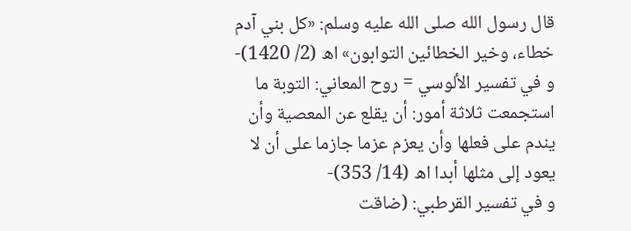قال رسول الله صلى الله عليه وسلم: «كل بني آدم خطاء، وخير الخطائين التوابون» اھ (2/ 1420)-
و في تفسير الألوسي = روح المعاني: التوبة ما استجمعت ثلاثة أمور: أن يقلع عن المعصية وأن يندم على فعلها وأن يعزم عزما جازما على أن لا يعود إلى مثلها أبدا اھ (14/ 353)-
و في تفسير القرطبي: (ضاقت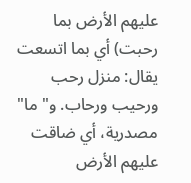عليهم الأرض بما رحبت) أي بما اتسعت يقال: منزل رحب ورحيب ورحاب. و" ما" مصدرية، أي ضاقت عليهم الأرض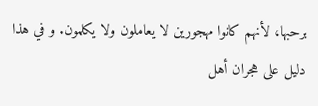برحبها، لأنهم كانوا مهجورين لا يعاملون ولا يكلمون. و في هذا دليل على هجران أهل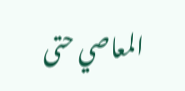المعاصي حتى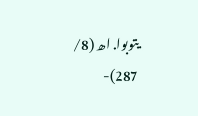يتوبوا. اھ (8/ 287)-